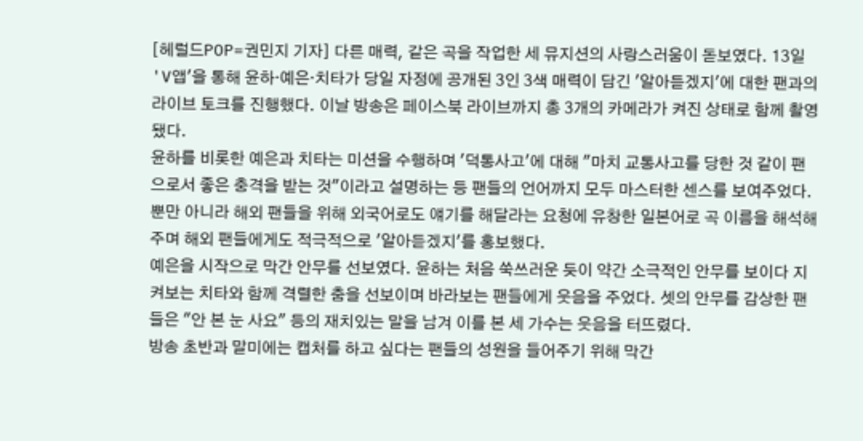[헤럴드POP=권민지 기자] 다른 매력, 같은 곡을 작업한 세 뮤지션의 사랑스러움이 돋보였다. 13일 'V앱'을 통해 윤하·예은·치타가 당일 자정에 공개된 3인 3색 매력이 담긴 '알아듣겠지'에 대한 팬과의 라이브 토크를 진행했다. 이날 방송은 페이스북 라이브까지 총 3개의 카메라가 켜진 상태로 함께 촬영됐다.
윤하를 비롯한 예은과 치타는 미션을 수행하며 '덕통사고'에 대해 "마치 교통사고를 당한 것 같이 팬으로서 좋은 충격을 받는 것"이라고 설명하는 등 팬들의 언어까지 모두 마스터한 센스를 보여주었다. 뿐만 아니라 해외 팬들을 위해 외국어로도 얘기를 해달라는 요청에 유창한 일본어로 곡 이름을 해석해주며 해외 팬들에게도 적극적으로 '알아듣겠지'를 홍보했다.
예은을 시작으로 막간 안무를 선보였다. 윤하는 처음 쑥쓰러운 듯이 약간 소극적인 안무를 보이다 지켜보는 치타와 함께 격렬한 춤을 선보이며 바라보는 팬들에게 웃음을 주었다. 셋의 안무를 감상한 팬들은 "안 본 눈 사요" 등의 재치있는 말을 남겨 이를 본 세 가수는 웃음을 터뜨렸다.
방송 초반과 말미에는 캡처를 하고 싶다는 팬들의 성원을 들어주기 위해 막간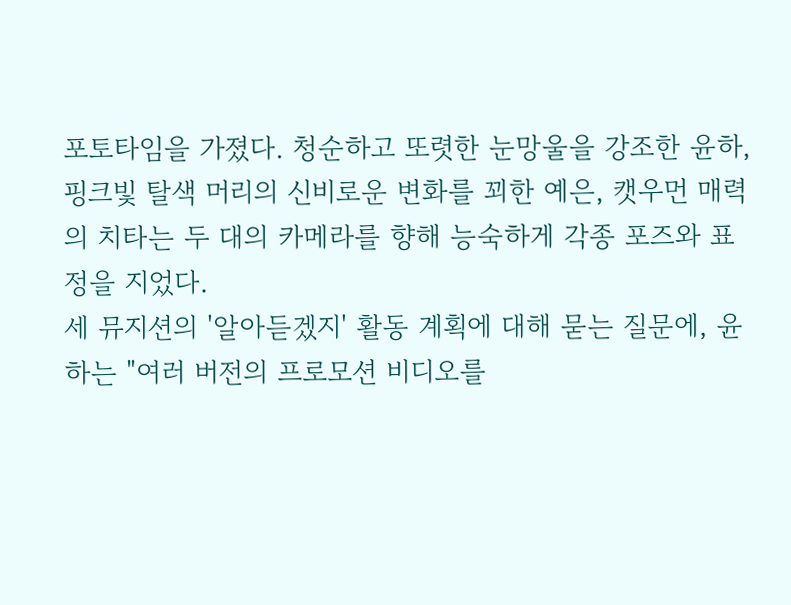포토타임을 가졌다. 청순하고 또렷한 눈망울을 강조한 윤하, 핑크빛 탈색 머리의 신비로운 변화를 꾀한 예은, 캣우먼 매력의 치타는 두 대의 카메라를 향해 능숙하게 각종 포즈와 표정을 지었다.
세 뮤지션의 '알아듣겠지' 활동 계획에 대해 묻는 질문에, 윤하는 "여러 버전의 프로모션 비디오를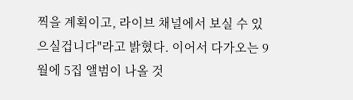찍을 계획이고, 라이브 채널에서 보실 수 있으실겁니다"라고 밝혔다. 이어서 다가오는 9월에 5집 앨범이 나올 것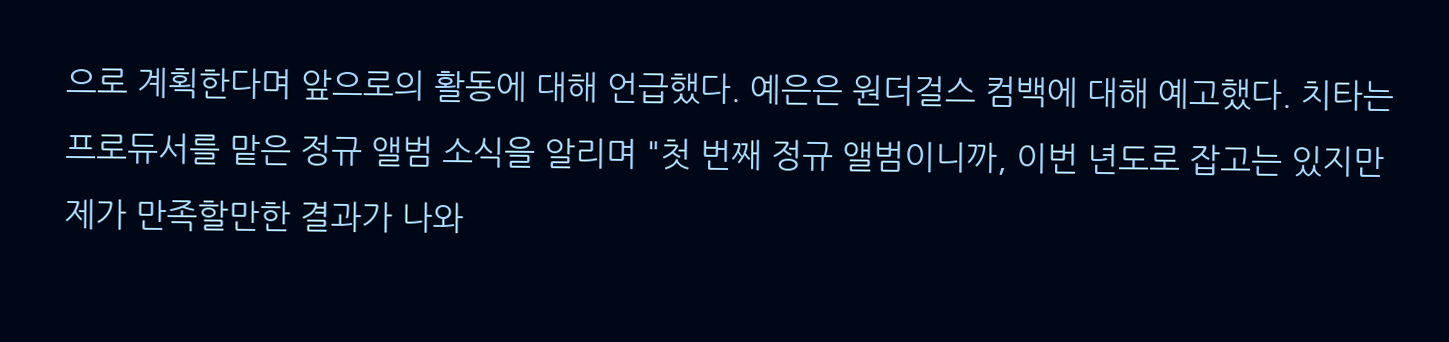으로 계획한다며 앞으로의 활동에 대해 언급했다. 예은은 원더걸스 컴백에 대해 예고했다. 치타는 프로듀서를 맡은 정규 앨범 소식을 알리며 "첫 번째 정규 앨범이니까, 이번 년도로 잡고는 있지만 제가 만족할만한 결과가 나와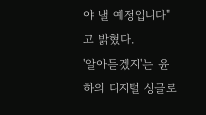야 낼 예정입니다"고 밝혔다.
'알아듣겠지'는 윤하의 디지털 싱글로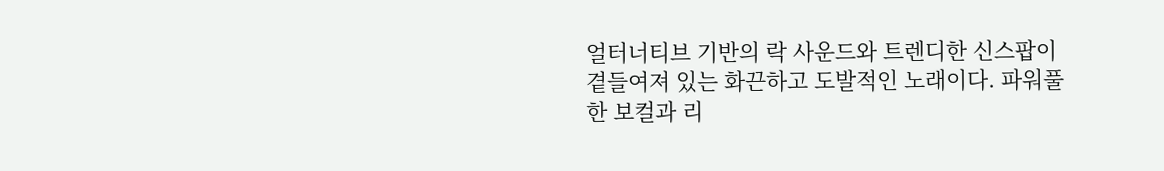얼터너티브 기반의 락 사운드와 트렌디한 신스팝이 곁들여져 있는 화끈하고 도발적인 노래이다. 파워풀한 보컬과 리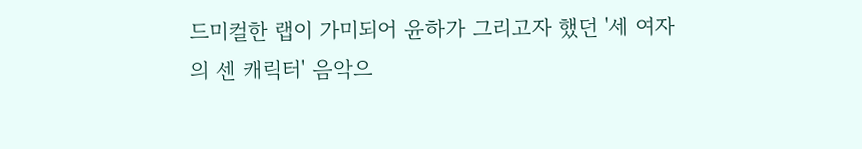드미컬한 랩이 가미되어 윤하가 그리고자 했던 '세 여자의 센 캐릭터' 음악으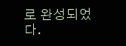로 완성되었다.